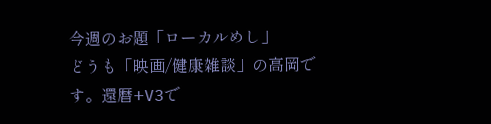今週のお題「ローカルめし」
どうも「映画/健康雑談」の高岡です。還暦+V3で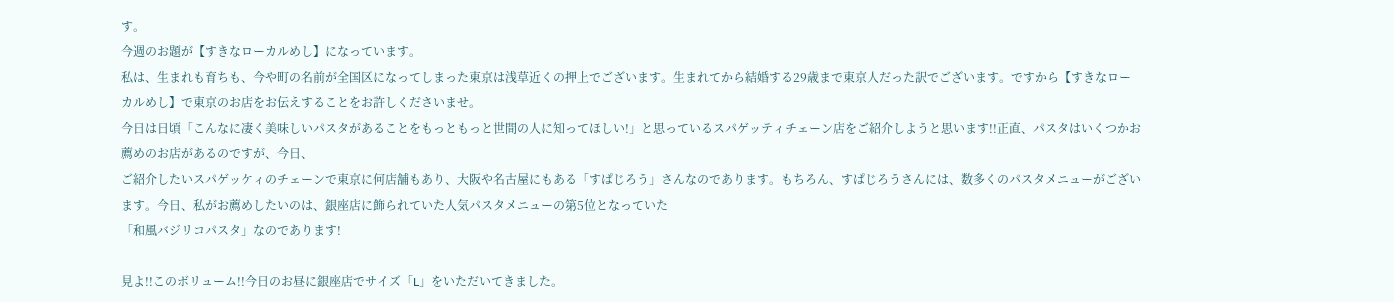す。
今週のお題が【すきなローカルめし】になっています。
私は、生まれも育ちも、今や町の名前が全国区になってしまった東京は浅草近くの押上でございます。生まれてから結婚する29歳まで東京人だった訳でございます。ですから【すきなローカルめし】で東京のお店をお伝えすることをお許しくださいませ。
今日は日頃「こんなに凄く美味しいパスタがあることをもっともっと世間の人に知ってほしい!」と思っているスパゲッティチェーン店をご紹介しようと思います!!正直、パスタはいくつかお薦めのお店があるのですが、今日、
ご紹介したいスパゲッケィのチェーンで東京に何店舗もあり、大阪や名古屋にもある「すぱじろう」さんなのであります。もちろん、すぱじろうさんには、数多くのパスタメニューがございます。今日、私がお薦めしたいのは、銀座店に飾られていた人気パスタメニューの第5位となっていた
「和風バジリコパスタ」なのであります!

見よ!!このボリューム!!今日のお昼に銀座店でサイズ「L」をいただいてきました。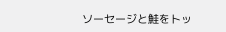ソーセージと鮭をトッ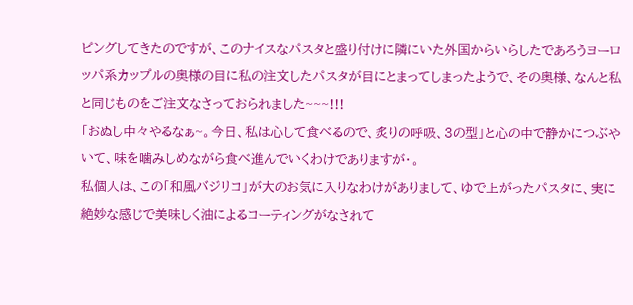ピングしてきたのですが、このナイスなパスタと盛り付けに隣にいた外国からいらしたであろうヨーロッパ系カップルの奥様の目に私の注文したパスタが目にとまってしまったようで、その奥様、なんと私と同じものをご注文なさっておられました~~~!!!
「おぬし中々やるなぁ~。今日、私は心して食べるので、炙りの呼吸、3の型」と心の中で静かにつぶやいて、味を噛みしめながら食べ進んでいくわけでありますが・。
私個人は、この「和風バジリコ」が大のお気に入りなわけがありまして、ゆで上がったパスタに、実に絶妙な感じで美味しく油によるコーティングがなされて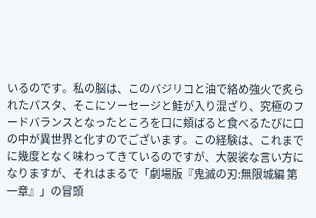いるのです。私の脳は、このバジリコと油で絡め強火で炙られたパスタ、そこにソーセージと鮭が入り混ざり、究極のフードバランスとなったところを口に頬ばると食べるたびに口の中が異世界と化すのでございます。この経験は、これまでに幾度となく味わってきているのですが、大袈裟な言い方になりますが、それはまるで「劇場版『鬼滅の刃:無限城編 第一章』」の冒頭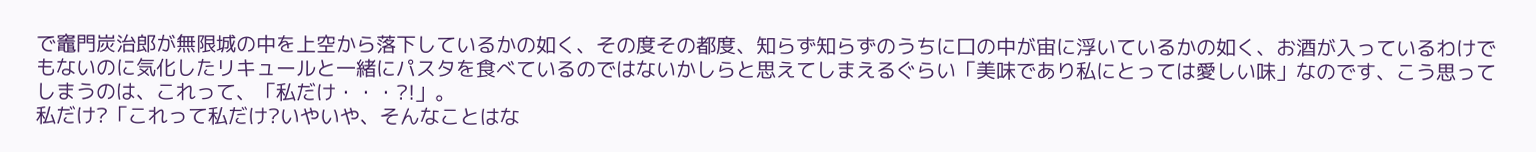で竈門炭治郎が無限城の中を上空から落下しているかの如く、その度その都度、知らず知らずのうちに口の中が宙に浮いているかの如く、お酒が入っているわけでもないのに気化したリキュールと一緒にパスタを食べているのではないかしらと思えてしまえるぐらい「美味であり私にとっては愛しい味」なのです、こう思ってしまうのは、これって、「私だけ・・・?!」。
私だけ?「これって私だけ?いやいや、そんなことはな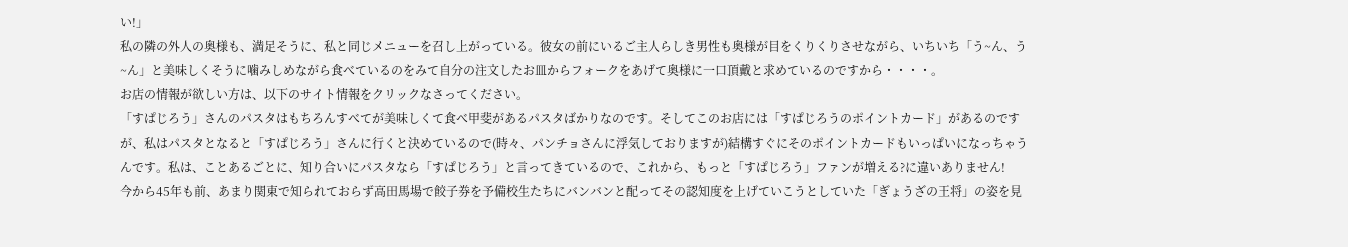い!」
私の隣の外人の奥様も、満足そうに、私と同じメニューを召し上がっている。彼女の前にいるご主人らしき男性も奥様が目をくりくりさせながら、いちいち「う~ん、う~ん」と美味しくそうに噛みしめながら食べているのをみて自分の注文したお皿からフォークをあげて奥様に一口頂戴と求めているのですから・・・・。
お店の情報が欲しい方は、以下のサイト情報をクリックなさってください。
「すぱじろう」さんのパスタはもちろんすべてが美味しくて食べ甲斐があるパスタばかりなのです。そしてこのお店には「すぱじろうのポイントカード」があるのですが、私はパスタとなると「すぱじろう」さんに行くと決めているので(時々、パンチョさんに浮気しておりますが)結構すぐにそのポイントカードもいっぱいになっちゃうんです。私は、ことあるごとに、知り合いにパスタなら「すぱじろう」と言ってきているので、これから、もっと「すぱじろう」ファンが増える?に違いありません!
今から45年も前、あまり関東で知られておらず高田馬場で餃子券を予備校生たちにバンバンと配ってその認知度を上げていこうとしていた「ぎょうざの王将」の姿を見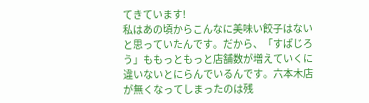てきています!
私はあの頃からこんなに美味い餃子はないと思っていたんです。だから、「すぱじろう」ももっともっと店舗数が増えていくに違いないとにらんでいるんです。六本木店が無くなってしまったのは残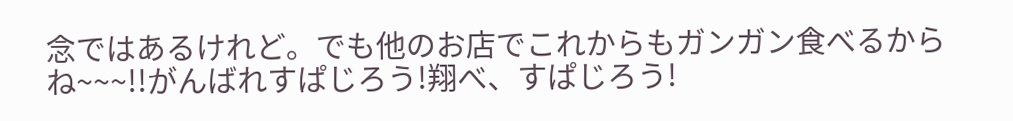念ではあるけれど。でも他のお店でこれからもガンガン食べるからね~~~!!がんばれすぱじろう!翔べ、すぱじろう!